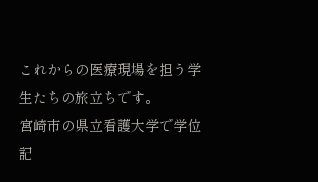これからの医療現場を担う学生たちの旅立ちです。
宮崎市の県立看護大学で学位記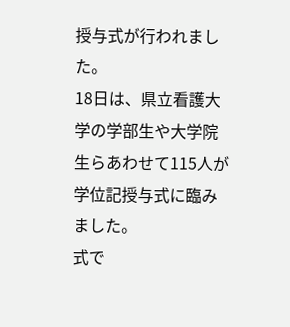授与式が行われました。
18日は、県立看護大学の学部生や大学院生らあわせて115人が学位記授与式に臨みました。
式で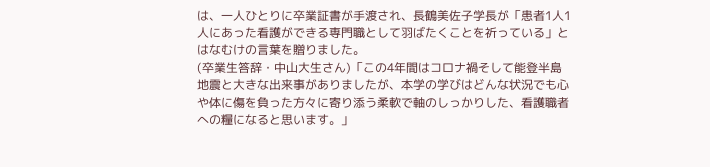は、一人ひとりに卒業証書が手渡され、長鶴美佐子学長が「患者1人1人にあった看護ができる専門職として羽ばたくことを祈っている」とはなむけの言葉を贈りました。
(卒業生答辞・中山大生さん)「この4年間はコロナ禍そして能登半島地震と大きな出来事がありましたが、本学の学びはどんな状況でも心や体に傷を負った方々に寄り添う柔軟で軸のしっかりした、看護職者への糧になると思います。」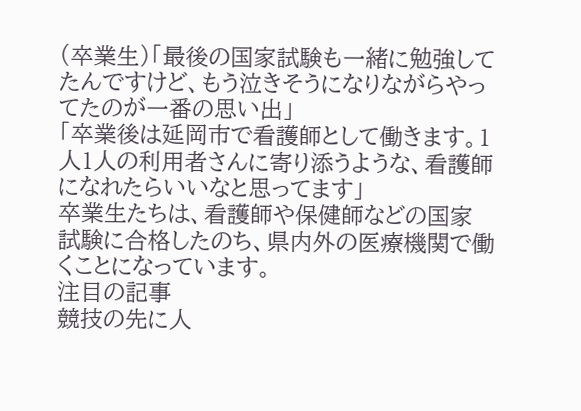(卒業生)「最後の国家試験も一緒に勉強してたんですけど、もう泣きそうになりながらやってたのが一番の思い出」
「卒業後は延岡市で看護師として働きます。1人1人の利用者さんに寄り添うような、看護師になれたらいいなと思ってます」
卒業生たちは、看護師や保健師などの国家試験に合格したのち、県内外の医療機関で働くことになっています。
注目の記事
競技の先に人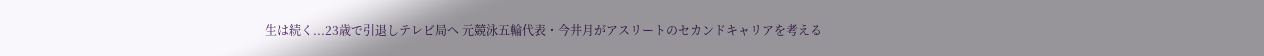生は続く...23歳で引退しテレビ局へ 元競泳五輪代表・今井月がアスリートのセカンドキャリアを考える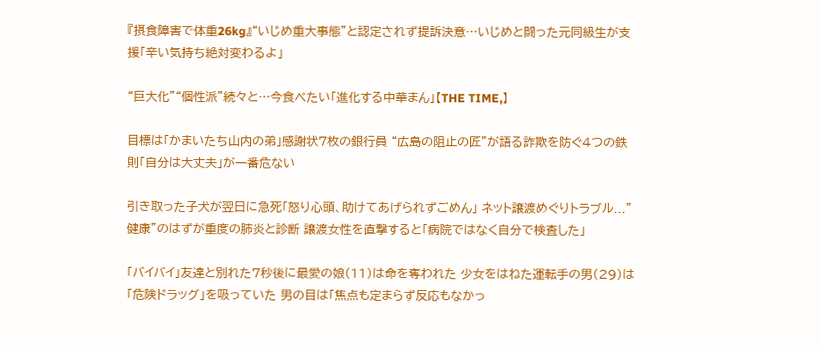『摂食障害で体重26kg』“いじめ重大事態”と認定されず提訴決意…いじめと闘った元同級生が支援「辛い気持ち絶対変わるよ」

“巨大化”“個性派”続々と…今食べたい「進化する中華まん」【THE TIME,】

目標は「かまいたち山内の弟」感謝状7枚の銀行員 “広島の阻止の匠”が語る詐欺を防ぐ4つの鉄則「自分は大丈夫」が一番危ない

引き取った子犬が翌日に急死「怒り心頭、助けてあげられずごめん」 ネット譲渡めぐりトラブル..."健康"のはずが重度の肺炎と診断 譲渡女性を直撃すると「病院ではなく自分で検査した」

「バイバイ」友達と別れた7秒後に最愛の娘(11)は命を奪われた 少女をはねた運転手の男(29)は「危険ドラッグ」を吸っていた 男の目は「焦点も定まらず反応もなかっ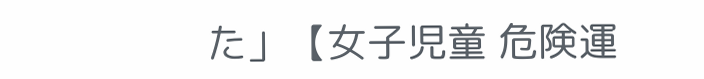た」【女子児童 危険運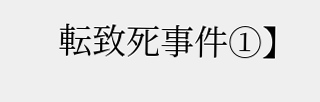転致死事件①】